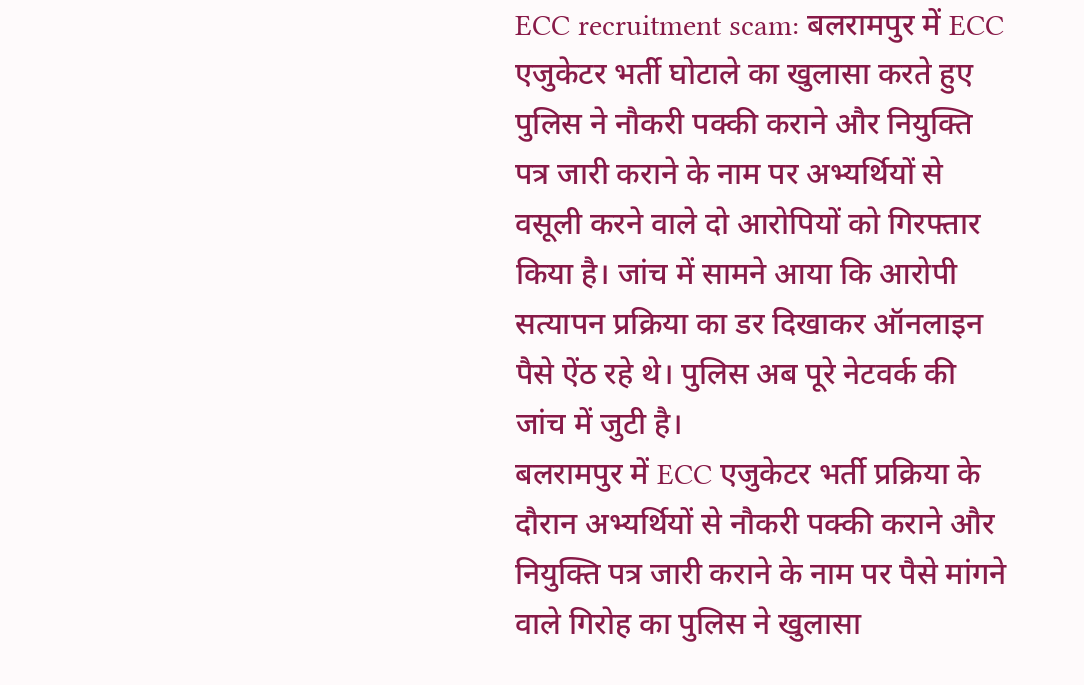ECC recruitment scam: बलरामपुर में ECC एजुकेटर भर्ती घोटाले का खुलासा करते हुए पुलिस ने नौकरी पक्की कराने और नियुक्ति पत्र जारी कराने के नाम पर अभ्यर्थियों से वसूली करने वाले दो आरोपियों को गिरफ्तार किया है। जांच में सामने आया कि आरोपी सत्यापन प्रक्रिया का डर दिखाकर ऑनलाइन पैसे ऐंठ रहे थे। पुलिस अब पूरे नेटवर्क की जांच में जुटी है।
बलरामपुर में ECC एजुकेटर भर्ती प्रक्रिया के दौरान अभ्यर्थियों से नौकरी पक्की कराने और नियुक्ति पत्र जारी कराने के नाम पर पैसे मांगने वाले गिरोह का पुलिस ने खुलासा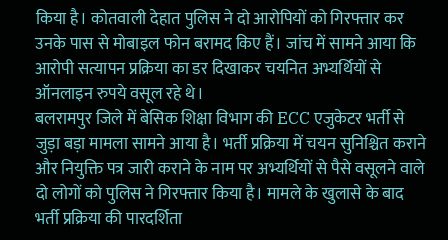किया है। कोतवाली देहात पुलिस ने दो आरोपियों को गिरफ्तार कर उनके पास से मोबाइल फोन बरामद किए हैं। जांच में सामने आया कि आरोपी सत्यापन प्रक्रिया का डर दिखाकर चयनित अभ्यर्थियों से ऑनलाइन रुपये वसूल रहे थे।
बलरामपुर जिले में बेसिक शिक्षा विभाग की ECC एजुकेटर भर्ती से जुड़ा बड़ा मामला सामने आया है। भर्ती प्रक्रिया में चयन सुनिश्चित कराने और नियुक्ति पत्र जारी कराने के नाम पर अभ्यर्थियों से पैसे वसूलने वाले दो लोगों को पुलिस ने गिरफ्तार किया है। मामले के खुलासे के बाद भर्ती प्रक्रिया की पारदर्शिता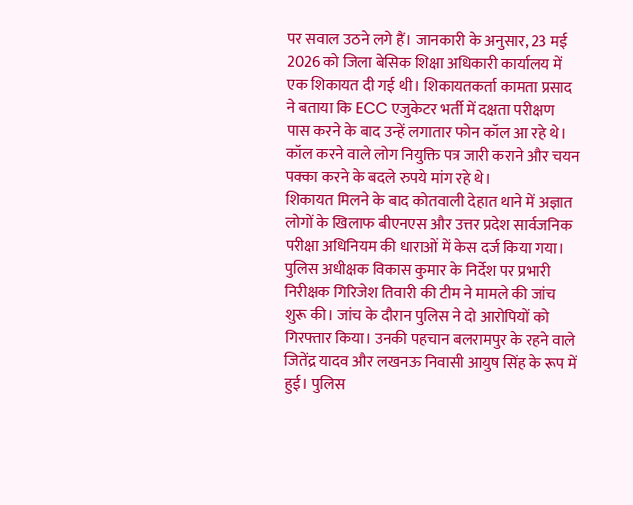पर सवाल उठने लगे हैं। जानकारी के अनुसार, 23 मई 2026 को जिला बेसिक शिक्षा अधिकारी कार्यालय में एक शिकायत दी गई थी। शिकायतकर्ता कामता प्रसाद ने बताया कि ECC एजुकेटर भर्ती में दक्षता परीक्षण पास करने के बाद उन्हें लगातार फोन कॉल आ रहे थे। कॉल करने वाले लोग नियुक्ति पत्र जारी कराने और चयन पक्का करने के बदले रुपये मांग रहे थे।
शिकायत मिलने के बाद कोतवाली देहात थाने में अज्ञात लोगों के खिलाफ बीएनएस और उत्तर प्रदेश सार्वजनिक परीक्षा अधिनियम की धाराओं में केस दर्ज किया गया। पुलिस अधीक्षक विकास कुमार के निर्देश पर प्रभारी निरीक्षक गिरिजेश तिवारी की टीम ने मामले की जांच शुरू की। जांच के दौरान पुलिस ने दो आरोपियों को गिरफ्तार किया। उनकी पहचान बलरामपुर के रहने वाले जितेंद्र यादव और लखनऊ निवासी आयुष सिंह के रूप में हुई। पुलिस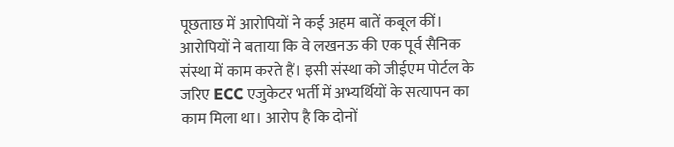पूछताछ में आरोपियों ने कई अहम बातें कबूल कीं। आरोपियों ने बताया कि वे लखनऊ की एक पूर्व सैनिक संस्था में काम करते हैं। इसी संस्था को जीईएम पोर्टल के जरिए ECC एजुकेटर भर्ती में अभ्यर्थियों के सत्यापन का काम मिला था। आरोप है कि दोनों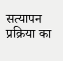सत्यापन प्रक्रिया का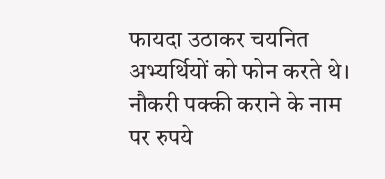फायदा उठाकर चयनित अभ्यर्थियों को फोन करते थे। नौकरी पक्की कराने के नाम पर रुपये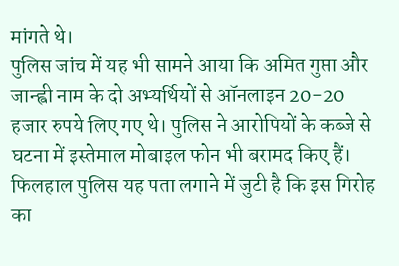मांगते थे।
पुलिस जांच में यह भी सामने आया कि अमित गुप्ता और जान्ह्वी नाम के दो अभ्यर्थियों से ऑनलाइन 20-20 हजार रुपये लिए गए थे। पुलिस ने आरोपियों के कब्जे से घटना में इस्तेमाल मोबाइल फोन भी बरामद किए हैं। फिलहाल पुलिस यह पता लगाने में जुटी है कि इस गिरोह का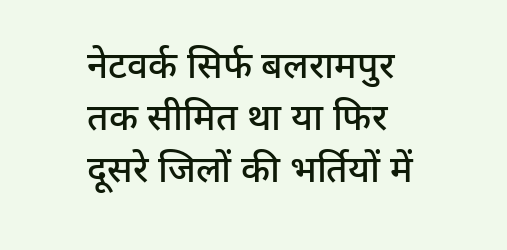नेटवर्क सिर्फ बलरामपुर तक सीमित था या फिर दूसरे जिलों की भर्तियों में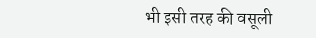भी इसी तरह की वसूली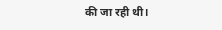की जा रही थी।